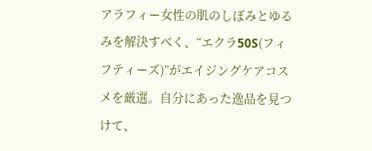アラフィー女性の肌のしぼみとゆるみを解決すべく、“エクラ50S(フィフティーズ)”がエイジングケアコスメを厳選。自分にあった逸品を見つけて、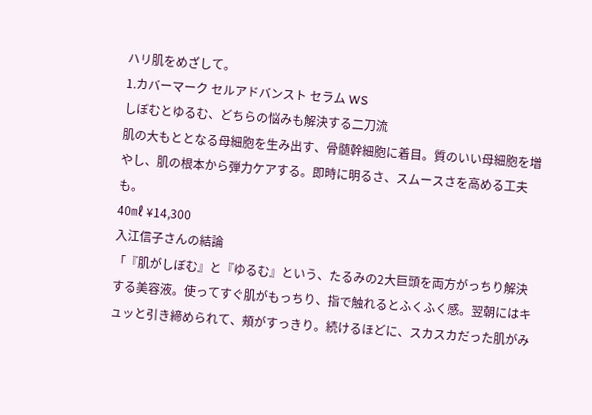ハリ肌をめざして。
1.カバーマーク セルアドバンスト セラム WS
しぼむとゆるむ、どちらの悩みも解決する二刀流
肌の大もととなる母細胞を生み出す、骨髄幹細胞に着目。質のいい母細胞を増やし、肌の根本から弾力ケアする。即時に明るさ、スムースさを高める工夫も。
40㎖ ¥14,300
入江信子さんの結論
「『肌がしぼむ』と『ゆるむ』という、たるみの2大巨頭を両方がっちり解決する美容液。使ってすぐ肌がもっちり、指で触れるとふくふく感。翌朝にはキュッと引き締められて、頰がすっきり。続けるほどに、スカスカだった肌がみ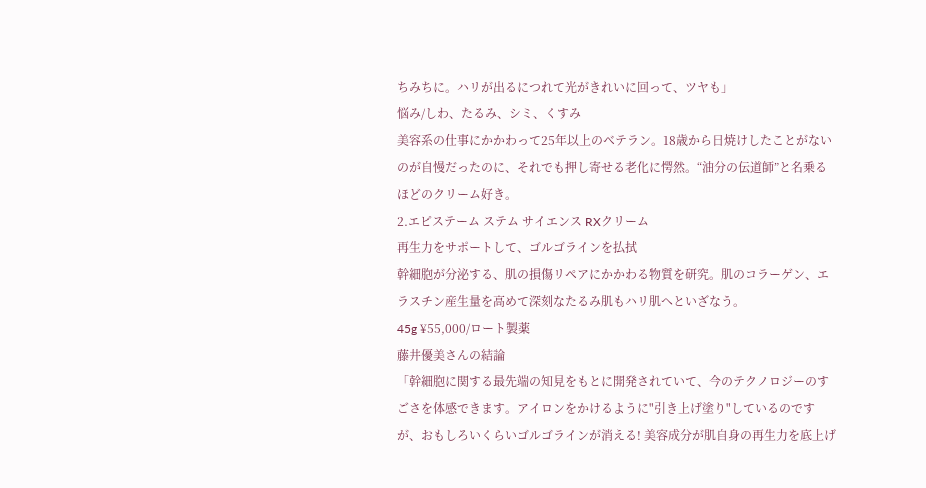ちみちに。ハリが出るにつれて光がきれいに回って、ツヤも」
悩み/しわ、たるみ、シミ、くすみ
美容系の仕事にかかわって25年以上のベテラン。18歳から日焼けしたことがないのが自慢だったのに、それでも押し寄せる老化に愕然。“油分の伝道師”と名乗るほどのクリーム好き。
2.エピステーム ステム サイエンス RXクリーム
再生力をサポートして、ゴルゴラインを払拭
幹細胞が分泌する、肌の損傷リペアにかかわる物質を研究。肌のコラーゲン、エラスチン産生量を高めて深刻なたるみ肌もハリ肌へといざなう。
45g ¥55,000/ロート製薬
藤井優美さんの結論
「幹細胞に関する最先端の知見をもとに開発されていて、今のテクノロジーのすごさを体感できます。アイロンをかけるように"引き上げ塗り"しているのですが、おもしろいくらいゴルゴラインが消える! 美容成分が肌自身の再生力を底上げ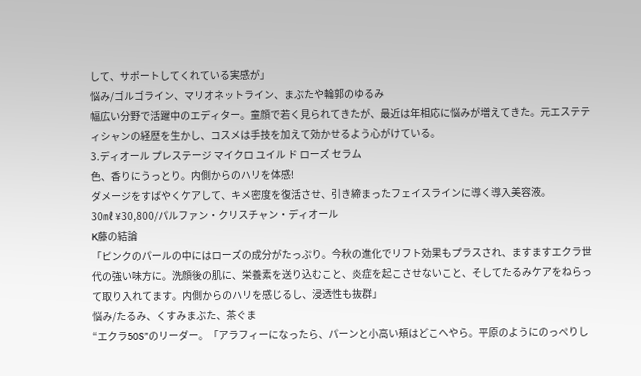して、サポートしてくれている実感が」
悩み/ゴルゴライン、マリオネットライン、まぶたや輪郭のゆるみ
幅広い分野で活躍中のエディター。童顔で若く見られてきたが、最近は年相応に悩みが増えてきた。元エステティシャンの経歴を生かし、コスメは手技を加えて効かせるよう心がけている。
3.ディオール プレステージ マイクロ ユイル ド ローズ セラム
色、香りにうっとり。内側からのハリを体感!
ダメージをすばやくケアして、キメ密度を復活させ、引き締まったフェイスラインに導く導入美容液。
30㎖ ¥30,800/パルファン・クリスチャン・ディオール
K藤の結論
「ピンクのパールの中にはローズの成分がたっぷり。今秋の進化でリフト効果もプラスされ、ますますエクラ世代の強い味方に。洗顔後の肌に、栄養素を送り込むこと、炎症を起こさせないこと、そしてたるみケアをねらって取り入れてます。内側からのハリを感じるし、浸透性も抜群」
悩み/たるみ、くすみまぶた、茶ぐま
“エクラ50S”のリーダー。「アラフィーになったら、パーンと小高い頰はどこへやら。平原のようにのっぺりし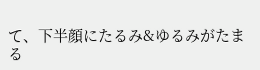て、下半顔にたるみ&ゆるみがたまる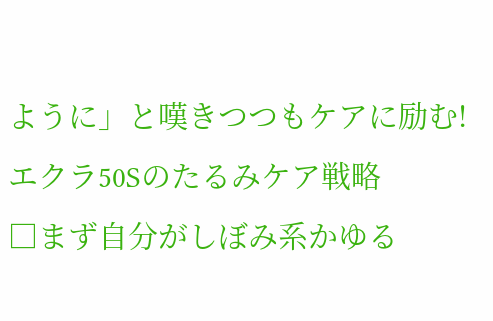ように」と嘆きつつもケアに励む!
エクラ50Sのたるみケア戦略
□まず自分がしぼみ系かゆる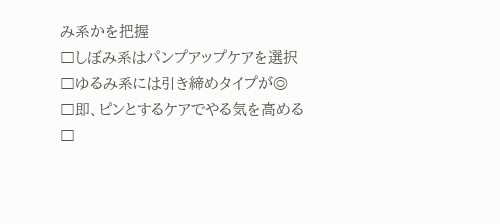み系かを把握
□しぼみ系はパンプアップケアを選択
□ゆるみ系には引き締めタイプが◎
□即、ピンとするケアでやる気を高める
□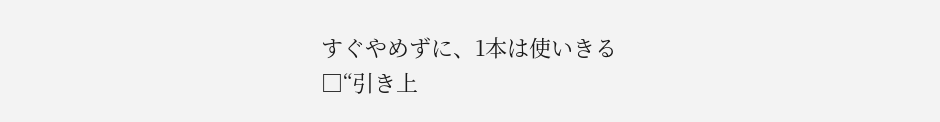すぐやめずに、1本は使いきる
□“引き上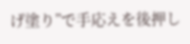げ塗り”で手応えを後押し